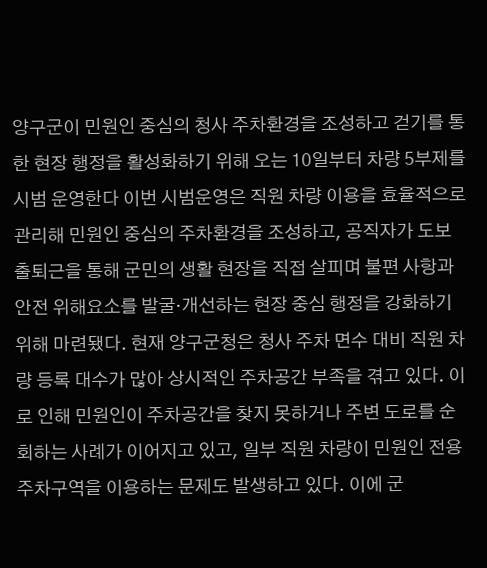양구군이 민원인 중심의 청사 주차환경을 조성하고 걷기를 통한 현장 행정을 활성화하기 위해 오는 10일부터 차량 5부제를 시범 운영한다 이번 시범운영은 직원 차량 이용을 효율적으로 관리해 민원인 중심의 주차환경을 조성하고, 공직자가 도보 출퇴근을 통해 군민의 생활 현장을 직접 살피며 불편 사항과 안전 위해요소를 발굴·개선하는 현장 중심 행정을 강화하기 위해 마련됐다. 현재 양구군청은 청사 주차 면수 대비 직원 차량 등록 대수가 많아 상시적인 주차공간 부족을 겪고 있다. 이로 인해 민원인이 주차공간을 찾지 못하거나 주변 도로를 순회하는 사례가 이어지고 있고, 일부 직원 차량이 민원인 전용 주차구역을 이용하는 문제도 발생하고 있다. 이에 군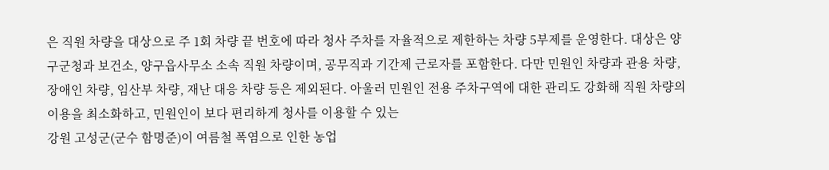은 직원 차량을 대상으로 주 1회 차량 끝 번호에 따라 청사 주차를 자율적으로 제한하는 차량 5부제를 운영한다. 대상은 양구군청과 보건소, 양구읍사무소 소속 직원 차량이며, 공무직과 기간제 근로자를 포함한다. 다만 민원인 차량과 관용 차량, 장애인 차량, 임산부 차량, 재난 대응 차량 등은 제외된다. 아울러 민원인 전용 주차구역에 대한 관리도 강화해 직원 차량의 이용을 최소화하고, 민원인이 보다 편리하게 청사를 이용할 수 있는
강원 고성군(군수 함명준)이 여름철 폭염으로 인한 농업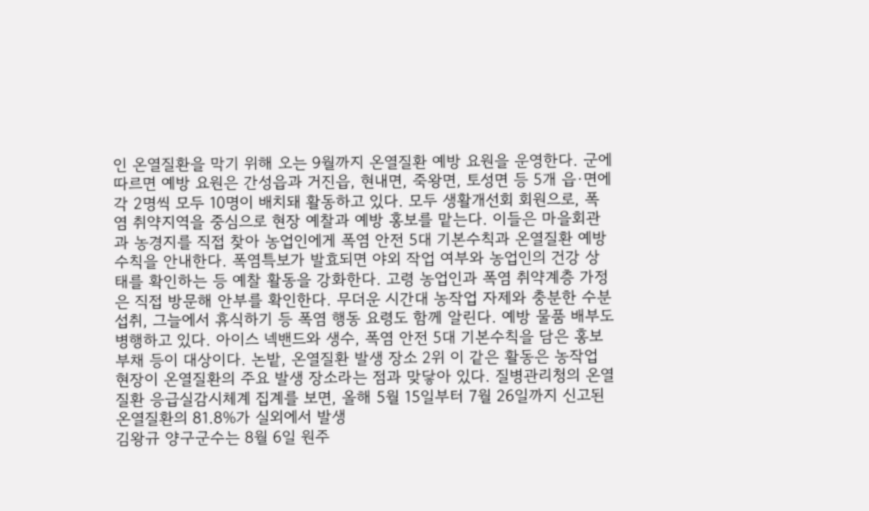인 온열질환을 막기 위해 오는 9월까지 온열질환 예방 요원을 운영한다. 군에 따르면 예방 요원은 간성읍과 거진읍, 현내면, 죽왕면, 토성면 등 5개 읍·면에 각 2명씩 모두 10명이 배치돼 활동하고 있다. 모두 생활개선회 회원으로, 폭염 취약지역을 중심으로 현장 예찰과 예방 홍보를 맡는다. 이들은 마을회관과 농경지를 직접 찾아 농업인에게 폭염 안전 5대 기본수칙과 온열질환 예방수칙을 안내한다. 폭염특보가 발효되면 야외 작업 여부와 농업인의 건강 상태를 확인하는 등 예찰 활동을 강화한다. 고령 농업인과 폭염 취약계층 가정은 직접 방문해 안부를 확인한다. 무더운 시간대 농작업 자제와 충분한 수분 섭취, 그늘에서 휴식하기 등 폭염 행동 요령도 함께 알린다. 예방 물품 배부도 병행하고 있다. 아이스 넥밴드와 생수, 폭염 안전 5대 기본수칙을 담은 홍보 부채 등이 대상이다. 논밭, 온열질환 발생 장소 2위 이 같은 활동은 농작업 현장이 온열질환의 주요 발생 장소라는 점과 맞닿아 있다. 질병관리청의 온열질환 응급실감시체계 집계를 보면, 올해 5월 15일부터 7월 26일까지 신고된 온열질환의 81.8%가 실외에서 발생
김왕규 양구군수는 8월 6일 원주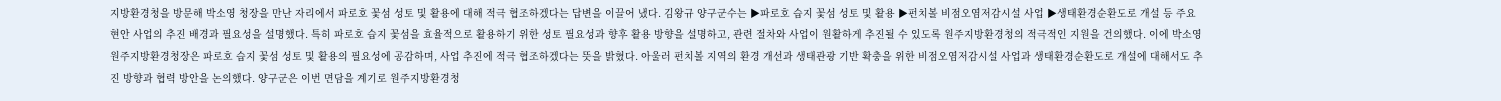지방환경청을 방문해 박소영 청장을 만난 자리에서 파로호 꽃섬 성토 및 활용에 대해 적극 협조하겠다는 답변을 이끌어 냈다. 김왕규 양구군수는 ▶파로호 습지 꽃섬 성토 및 활용 ▶펀치볼 비점오염저감시설 사업 ▶생태환경순환도로 개설 등 주요 현안 사업의 추진 배경과 필요성을 설명했다. 특히 파로호 습지 꽃섬을 효율적으로 활용하기 위한 성토 필요성과 향후 활용 방향을 설명하고, 관련 절차와 사업이 원활하게 추진될 수 있도록 원주지방환경청의 적극적인 지원을 건의했다. 이에 박소영 원주지방환경청장은 파로호 습지 꽃섬 성토 및 활용의 필요성에 공감하며, 사업 추진에 적극 협조하겠다는 뜻을 밝혔다. 아울러 펀치볼 지역의 환경 개선과 생태관광 기반 확충을 위한 비점오염저감시설 사업과 생태환경순환도로 개설에 대해서도 추진 방향과 협력 방안을 논의했다. 양구군은 이번 면담을 계기로 원주지방환경청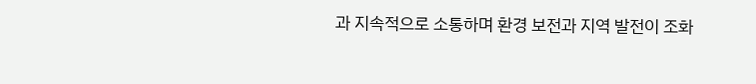과 지속적으로 소통하며 환경 보전과 지역 발전이 조화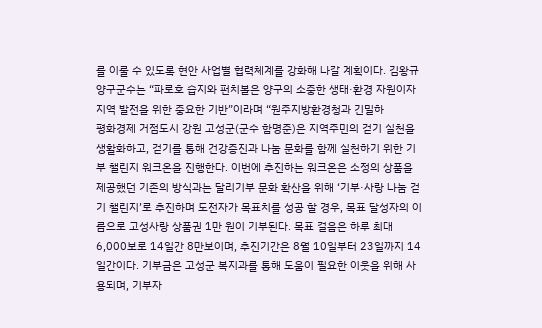를 이룰 수 있도록 현안 사업별 협력체계를 강화해 나갈 계획이다. 김왕규 양구군수는 “파로호 습지와 펀치볼은 양구의 소중한 생태·환경 자원이자 지역 발전을 위한 중요한 기반”이라며 “원주지방환경청과 긴밀하
평화경제 거점도시 강원 고성군(군수 함명준)은 지역주민의 걷기 실천을 생활화하고, 걷기를 통해 건강증진과 나눔 문화를 함께 실천하기 위한 기부 챌린지 워크온을 진행한다. 이번에 추진하는 워크온은 소정의 상품을 제공했던 기존의 방식과는 달리기부 문화 확산을 위해 ‘기부·사랑 나눔 걷기 챌린지’로 추진하며 도전자가 목표치를 성공 할 경우, 목표 달성자의 이름으로 고성사랑 상품권 1만 원이 기부된다. 목표 걸음은 하루 최대 6,000보로 14일간 8만보이며, 추진기간은 8월 10일부터 23일까지 14일간이다. 기부금은 고성군 복지과를 통해 도움이 필요한 이웃을 위해 사용되며, 기부자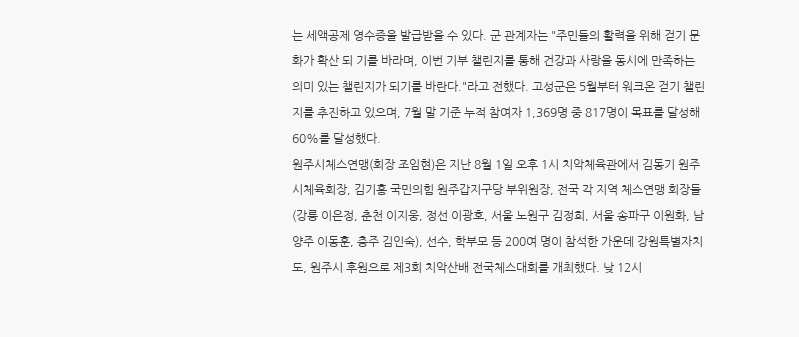는 세액공제 영수증을 발급받을 수 있다. 군 관계자는 "주민들의 활력을 위해 걷기 문화가 확산 되 기를 바라며, 이번 기부 챌린지를 통해 건강과 사랑을 동시에 만족하는 의미 있는 챌린지가 되기를 바란다."라고 전했다. 고성군은 5월부터 워크온 걷기 챌린지를 추진하고 있으며, 7월 말 기준 누적 참여자 1,369명 중 817명이 목표를 달성해 60%를 달성했다.
원주시체스연맹(회장 조임현)은 지난 8월 1일 오후 1시 치악체육관에서 김동기 원주시체육회장, 김기홍 국민의힘 원주갑지구당 부위원장, 전국 각 지역 체스연맹 회장들(강릉 이은정, 춘천 이지웅, 정선 이광호, 서울 노원구 김정희, 서울 송파구 이원화, 남양주 이동훈, 충주 김인숙), 선수, 학부모 등 200여 명이 참석한 가운데 강원특별자치도, 원주시 후원으로 제3회 치악산배 전국체스대회를 개최했다. 낮 12시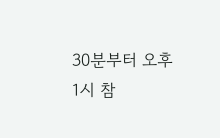30분부터 오후 1시 참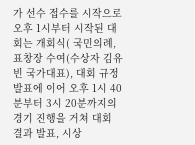가 선수 접수를 시작으로 오후 1시부터 시작된 대회는 개회식( 국민의례, 표창장 수여(수상자 김유빈 국가대표), 대회 규정 발표에 이어 오후 1시 40분부터 3시 20분까지의 경기 진행을 거쳐 대회 결과 발표, 시상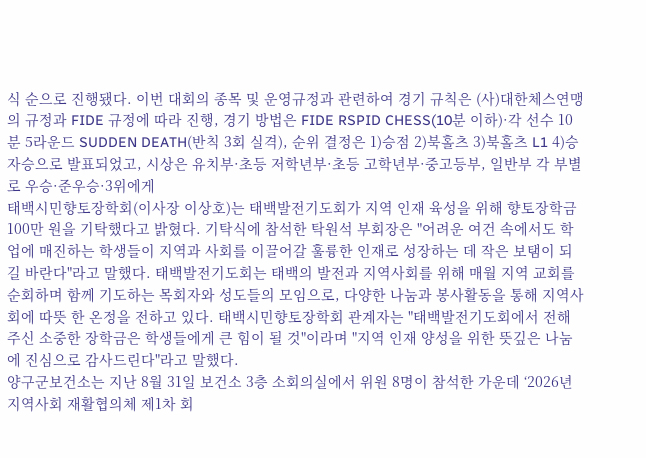식 순으로 진행됐다. 이번 대회의 종목 및 운영규정과 관련하여 경기 규칙은 (사)대한체스연맹의 규정과 FIDE 규정에 따라 진행, 경기 방법은 FIDE RSPID CHESS(10분 이하)·각 선수 10분 5라운드 SUDDEN DEATH(반칙 3회 실격), 순위 결정은 1)승점 2)북홀츠 3)북홀츠 L1 4)승자승으로 발표되었고, 시상은 유치부·초등 저학년부·초등 고학년부·중고등부, 일반부 각 부별로 우승·준우승·3위에게
태백시민향토장학회(이사장 이상호)는 태백발전기도회가 지역 인재 육성을 위해 향토장학금 100만 원을 기탁했다고 밝혔다. 기탁식에 참석한 탁원석 부회장은 "어려운 여건 속에서도 학업에 매진하는 학생들이 지역과 사회를 이끌어갈 훌륭한 인재로 성장하는 데 작은 보탬이 되길 바란다"라고 말했다. 태백발전기도회는 태백의 발전과 지역사회를 위해 매월 지역 교회를 순회하며 함께 기도하는 목회자와 성도들의 모임으로, 다양한 나눔과 봉사활동을 통해 지역사회에 따뜻 한 온정을 전하고 있다. 태백시민향토장학회 관계자는 "태백발전기도회에서 전해주신 소중한 장학금은 학생들에게 큰 힘이 될 것"이라며 "지역 인재 양성을 위한 뜻깊은 나눔에 진심으로 감사드린다"라고 말했다.
양구군보건소는 지난 8월 31일 보건소 3층 소회의실에서 위원 8명이 참석한 가운데 ‘2026년 지역사회 재활협의체 제1차 회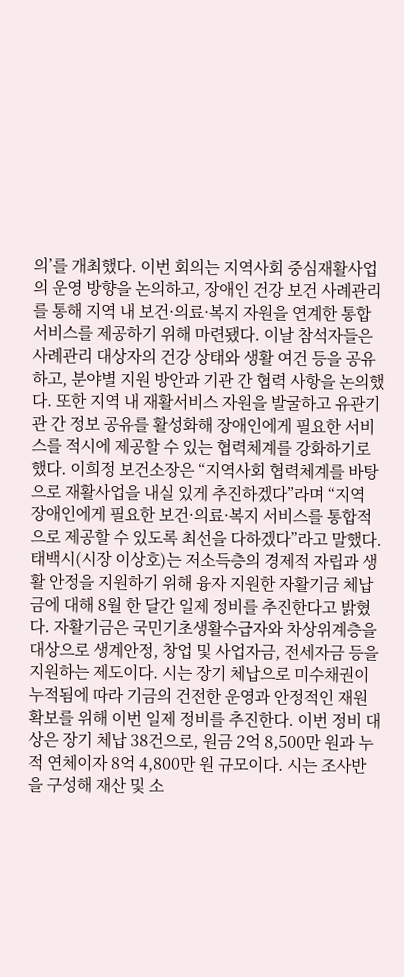의’를 개최했다. 이번 회의는 지역사회 중심재활사업의 운영 방향을 논의하고, 장애인 건강 보건 사례관리를 통해 지역 내 보건·의료·복지 자원을 연계한 통합서비스를 제공하기 위해 마련됐다. 이날 참석자들은 사례관리 대상자의 건강 상태와 생활 여건 등을 공유하고, 분야별 지원 방안과 기관 간 협력 사항을 논의했다. 또한 지역 내 재활서비스 자원을 발굴하고 유관기관 간 정보 공유를 활성화해 장애인에게 필요한 서비스를 적시에 제공할 수 있는 협력체계를 강화하기로 했다. 이희정 보건소장은 “지역사회 협력체계를 바탕으로 재활사업을 내실 있게 추진하겠다”라며 “지역 장애인에게 필요한 보건·의료·복지 서비스를 통합적으로 제공할 수 있도록 최선을 다하겠다”라고 말했다.
태백시(시장 이상호)는 저소득층의 경제적 자립과 생활 안정을 지원하기 위해 융자 지원한 자활기금 체납금에 대해 8월 한 달간 일제 정비를 추진한다고 밝혔다. 자활기금은 국민기초생활수급자와 차상위계층을 대상으로 생계안정, 창업 및 사업자금, 전세자금 등을 지원하는 제도이다. 시는 장기 체납으로 미수채권이 누적됨에 따라 기금의 건전한 운영과 안정적인 재원 확보를 위해 이번 일제 정비를 추진한다. 이번 정비 대상은 장기 체납 38건으로, 원금 2억 8,500만 원과 누적 연체이자 8억 4,800만 원 규모이다. 시는 조사반을 구성해 재산 및 소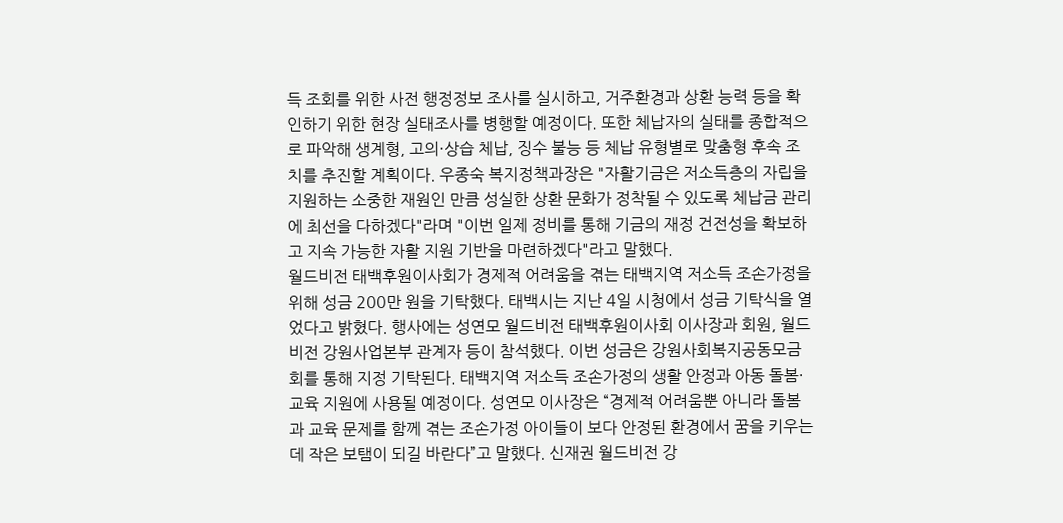득 조회를 위한 사전 행정정보 조사를 실시하고, 거주환경과 상환 능력 등을 확인하기 위한 현장 실태조사를 병행할 예정이다. 또한 체납자의 실태를 종합적으로 파악해 생계형, 고의·상습 체납, 징수 불능 등 체납 유형별로 맞춤형 후속 조치를 추진할 계획이다. 우종숙 복지정책과장은 "자활기금은 저소득층의 자립을 지원하는 소중한 재원인 만큼 성실한 상환 문화가 정착될 수 있도록 체납금 관리에 최선을 다하겠다"라며 "이번 일제 정비를 통해 기금의 재정 건전성을 확보하고 지속 가능한 자활 지원 기반을 마련하겠다"라고 말했다.
월드비전 태백후원이사회가 경제적 어려움을 겪는 태백지역 저소득 조손가정을 위해 성금 200만 원을 기탁했다. 태백시는 지난 4일 시청에서 성금 기탁식을 열었다고 밝혔다. 행사에는 성연모 월드비전 태백후원이사회 이사장과 회원, 월드비전 강원사업본부 관계자 등이 참석했다. 이번 성금은 강원사회복지공동모금회를 통해 지정 기탁된다. 태백지역 저소득 조손가정의 생활 안정과 아동 돌봄·교육 지원에 사용될 예정이다. 성연모 이사장은 “경제적 어려움뿐 아니라 돌봄과 교육 문제를 함께 겪는 조손가정 아이들이 보다 안정된 환경에서 꿈을 키우는 데 작은 보탬이 되길 바란다”고 말했다. 신재권 월드비전 강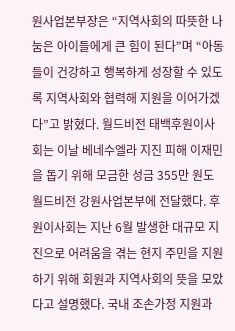원사업본부장은 “지역사회의 따뜻한 나눔은 아이들에게 큰 힘이 된다”며 “아동들이 건강하고 행복하게 성장할 수 있도록 지역사회와 협력해 지원을 이어가겠다”고 밝혔다. 월드비전 태백후원이사회는 이날 베네수엘라 지진 피해 이재민을 돕기 위해 모금한 성금 355만 원도 월드비전 강원사업본부에 전달했다. 후원이사회는 지난 6월 발생한 대규모 지진으로 어려움을 겪는 현지 주민을 지원하기 위해 회원과 지역사회의 뜻을 모았다고 설명했다. 국내 조손가정 지원과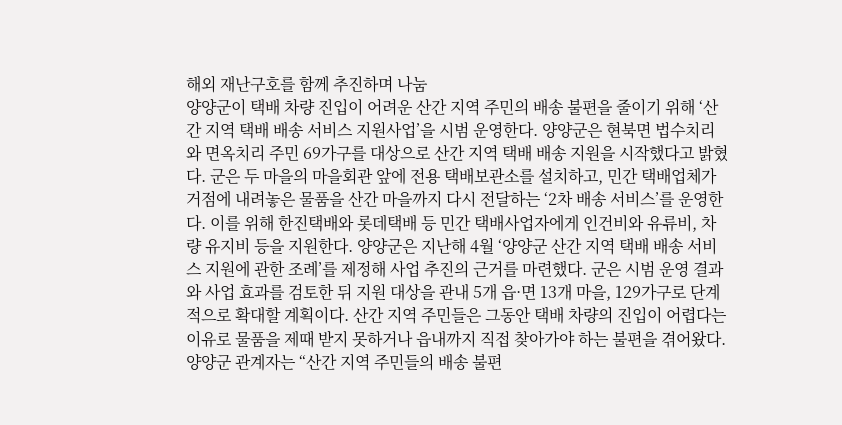해외 재난구호를 함께 추진하며 나눔
양양군이 택배 차량 진입이 어려운 산간 지역 주민의 배송 불편을 줄이기 위해 ‘산간 지역 택배 배송 서비스 지원사업’을 시범 운영한다. 양양군은 현북면 법수치리와 면옥치리 주민 69가구를 대상으로 산간 지역 택배 배송 지원을 시작했다고 밝혔다. 군은 두 마을의 마을회관 앞에 전용 택배보관소를 설치하고, 민간 택배업체가 거점에 내려놓은 물품을 산간 마을까지 다시 전달하는 ‘2차 배송 서비스’를 운영한다. 이를 위해 한진택배와 롯데택배 등 민간 택배사업자에게 인건비와 유류비, 차량 유지비 등을 지원한다. 양양군은 지난해 4월 ‘양양군 산간 지역 택배 배송 서비스 지원에 관한 조례’를 제정해 사업 추진의 근거를 마련했다. 군은 시범 운영 결과와 사업 효과를 검토한 뒤 지원 대상을 관내 5개 읍·면 13개 마을, 129가구로 단계적으로 확대할 계획이다. 산간 지역 주민들은 그동안 택배 차량의 진입이 어렵다는 이유로 물품을 제때 받지 못하거나 읍내까지 직접 찾아가야 하는 불편을 겪어왔다. 양양군 관계자는 “산간 지역 주민들의 배송 불편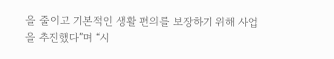을 줄이고 기본적인 생활 편의를 보장하기 위해 사업을 추진했다”며 “시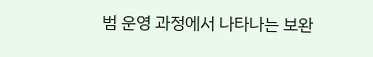범 운영 과정에서 나타나는 보완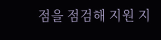점을 점검해 지원 지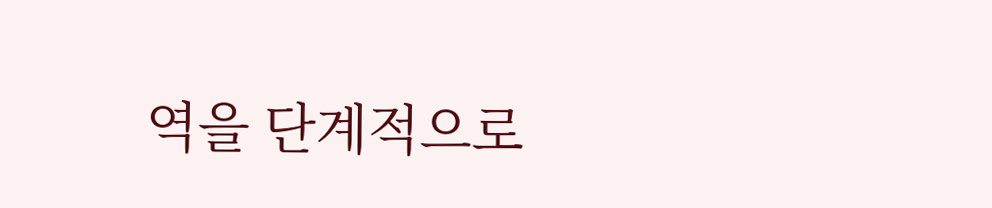역을 단계적으로